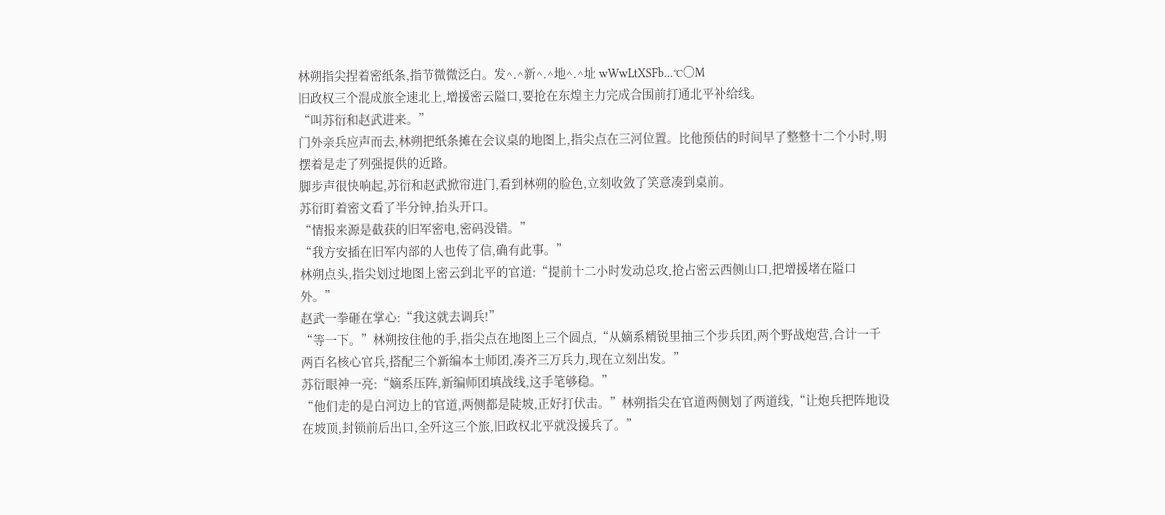林朔指尖捏着密纸条,指节微微泛白。发^.^新^.^地^.^址 wWwLtXSFb…℃〇M
旧政权三个混成旅全速北上,增援密云隘口,要抢在东煌主力完成合围前打通北平补给线。
“叫苏衍和赵武进来。”
门外亲兵应声而去,林朔把纸条摊在会议桌的地图上,指尖点在三河位置。比他预估的时间早了整整十二个小时,明摆着是走了列强提供的近路。
脚步声很快响起,苏衍和赵武掀帘进门,看到林朔的脸色,立刻收敛了笑意凑到桌前。
苏衍盯着密文看了半分钟,抬头开口。
“情报来源是截获的旧军密电,密码没错。”
“我方安插在旧军内部的人也传了信,确有此事。”
林朔点头,指尖划过地图上密云到北平的官道:“提前十二小时发动总攻,抢占密云西侧山口,把增援堵在隘口外。”
赵武一拳砸在掌心:“我这就去调兵!”
“等一下。”林朔按住他的手,指尖点在地图上三个圆点,“从嫡系精锐里抽三个步兵团,两个野战炮营,合计一千两百名核心官兵,搭配三个新编本土师团,凑齐三万兵力,现在立刻出发。”
苏衍眼神一亮:“嫡系压阵,新编师团填战线,这手笔够稳。”
“他们走的是白河边上的官道,两侧都是陡坡,正好打伏击。”林朔指尖在官道两侧划了两道线,“让炮兵把阵地设在坡顶,封锁前后出口,全歼这三个旅,旧政权北平就没援兵了。”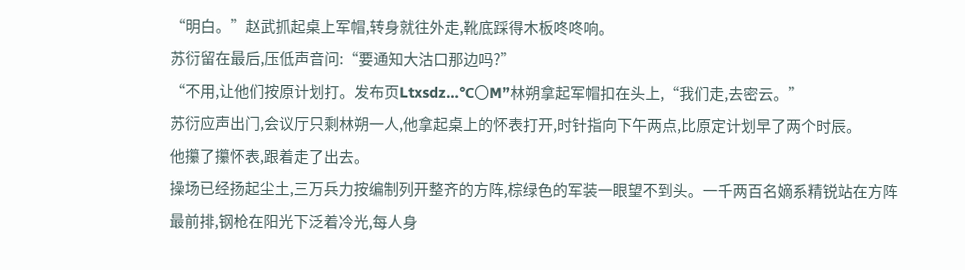“明白。”赵武抓起桌上军帽,转身就往外走,靴底踩得木板咚咚响。
苏衍留在最后,压低声音问:“要通知大沽口那边吗?”
“不用,让他们按原计划打。发布页Ltxsdz…℃〇M”林朔拿起军帽扣在头上,“我们走,去密云。”
苏衍应声出门,会议厅只剩林朔一人,他拿起桌上的怀表打开,时针指向下午两点,比原定计划早了两个时辰。
他攥了攥怀表,跟着走了出去。
操场已经扬起尘土,三万兵力按编制列开整齐的方阵,棕绿色的军装一眼望不到头。一千两百名嫡系精锐站在方阵最前排,钢枪在阳光下泛着冷光,每人身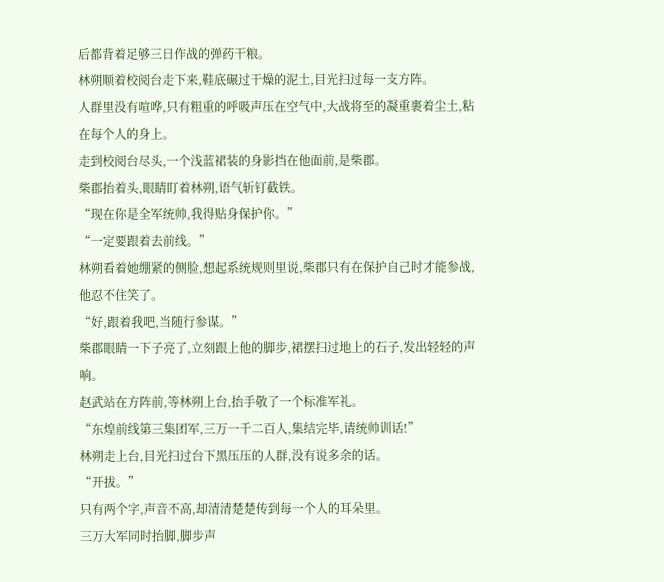后都背着足够三日作战的弹药干粮。
林朔顺着校阅台走下来,鞋底碾过干燥的泥土,目光扫过每一支方阵。
人群里没有喧哗,只有粗重的呼吸声压在空气中,大战将至的凝重裹着尘土,粘在每个人的身上。
走到校阅台尽头,一个浅蓝裙装的身影挡在他面前,是柴郡。
柴郡抬着头,眼睛盯着林朔,语气斩钉截铁。
“现在你是全军统帅,我得贴身保护你。”
“一定要跟着去前线。”
林朔看着她绷紧的侧脸,想起系统规则里说,柴郡只有在保护自己时才能参战,他忍不住笑了。
“好,跟着我吧,当随行参谋。”
柴郡眼睛一下子亮了,立刻跟上他的脚步,裙摆扫过地上的石子,发出轻轻的声响。
赵武站在方阵前,等林朔上台,抬手敬了一个标准军礼。
“东煌前线第三集团军,三万一千二百人,集结完毕,请统帅训话!”
林朔走上台,目光扫过台下黑压压的人群,没有说多余的话。
“开拔。”
只有两个字,声音不高,却清清楚楚传到每一个人的耳朵里。
三万大军同时抬脚,脚步声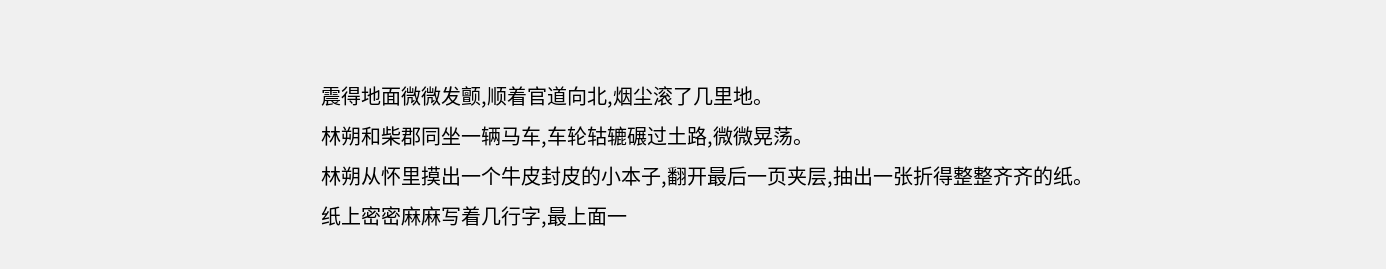震得地面微微发颤,顺着官道向北,烟尘滚了几里地。
林朔和柴郡同坐一辆马车,车轮轱辘碾过土路,微微晃荡。
林朔从怀里摸出一个牛皮封皮的小本子,翻开最后一页夹层,抽出一张折得整整齐齐的纸。
纸上密密麻麻写着几行字,最上面一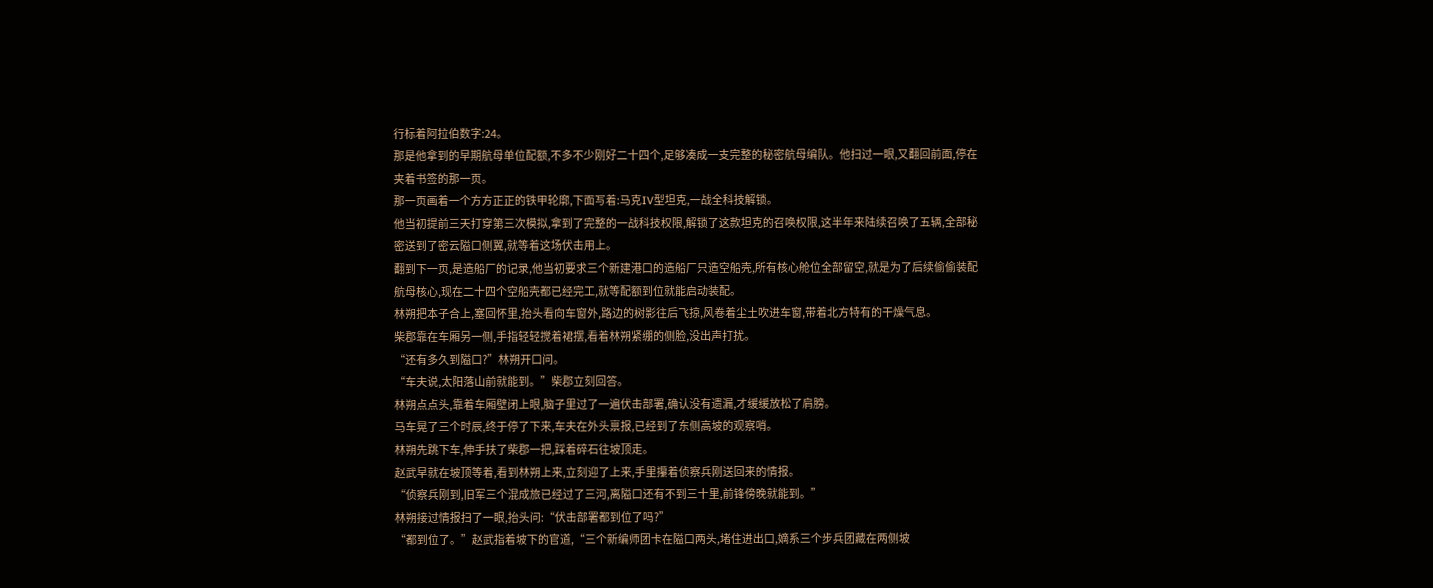行标着阿拉伯数字:24。
那是他拿到的早期航母单位配额,不多不少刚好二十四个,足够凑成一支完整的秘密航母编队。他扫过一眼,又翻回前面,停在夹着书签的那一页。
那一页画着一个方方正正的铁甲轮廓,下面写着:马克IV型坦克,一战全科技解锁。
他当初提前三天打穿第三次模拟,拿到了完整的一战科技权限,解锁了这款坦克的召唤权限,这半年来陆续召唤了五辆,全部秘密送到了密云隘口侧翼,就等着这场伏击用上。
翻到下一页,是造船厂的记录,他当初要求三个新建港口的造船厂只造空船壳,所有核心舱位全部留空,就是为了后续偷偷装配航母核心,现在二十四个空船壳都已经完工,就等配额到位就能启动装配。
林朔把本子合上,塞回怀里,抬头看向车窗外,路边的树影往后飞掠,风卷着尘土吹进车窗,带着北方特有的干燥气息。
柴郡靠在车厢另一侧,手指轻轻搅着裙摆,看着林朔紧绷的侧脸,没出声打扰。
“还有多久到隘口?”林朔开口问。
“车夫说,太阳落山前就能到。”柴郡立刻回答。
林朔点点头,靠着车厢壁闭上眼,脑子里过了一遍伏击部署,确认没有遗漏,才缓缓放松了肩膀。
马车晃了三个时辰,终于停了下来,车夫在外头禀报,已经到了东侧高坡的观察哨。
林朔先跳下车,伸手扶了柴郡一把,踩着碎石往坡顶走。
赵武早就在坡顶等着,看到林朔上来,立刻迎了上来,手里攥着侦察兵刚送回来的情报。
“侦察兵刚到,旧军三个混成旅已经过了三河,离隘口还有不到三十里,前锋傍晚就能到。”
林朔接过情报扫了一眼,抬头问:“伏击部署都到位了吗?”
“都到位了。”赵武指着坡下的官道,“三个新编师团卡在隘口两头,堵住进出口,嫡系三个步兵团藏在两侧坡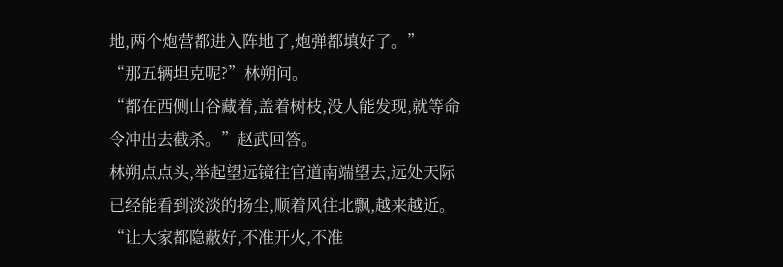地,两个炮营都进入阵地了,炮弹都填好了。”
“那五辆坦克呢?”林朔问。
“都在西侧山谷藏着,盖着树枝,没人能发现,就等命令冲出去截杀。”赵武回答。
林朔点点头,举起望远镜往官道南端望去,远处天际已经能看到淡淡的扬尘,顺着风往北飘,越来越近。
“让大家都隐蔽好,不准开火,不准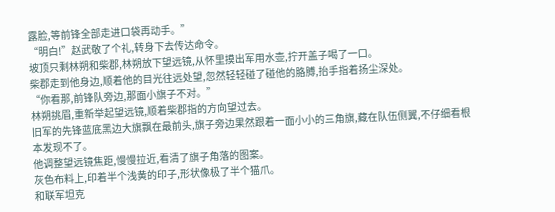露脸,等前锋全部走进口袋再动手。”
“明白!”赵武敬了个礼,转身下去传达命令。
坡顶只剩林朔和柴郡,林朔放下望远镜,从怀里摸出军用水壶,拧开盖子喝了一口。
柴郡走到他身边,顺着他的目光往远处望,忽然轻轻碰了碰他的胳膊,抬手指着扬尘深处。
“你看那,前锋队旁边,那面小旗子不对。”
林朔挑眉,重新举起望远镜,顺着柴郡指的方向望过去。
旧军的先锋蓝底黑边大旗飘在最前头,旗子旁边果然跟着一面小小的三角旗,藏在队伍侧翼,不仔细看根本发现不了。
他调整望远镜焦距,慢慢拉近,看清了旗子角落的图案。
灰色布料上,印着半个浅黄的印子,形状像极了半个猫爪。
和联军坦克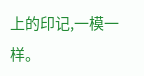上的印记,一模一样。